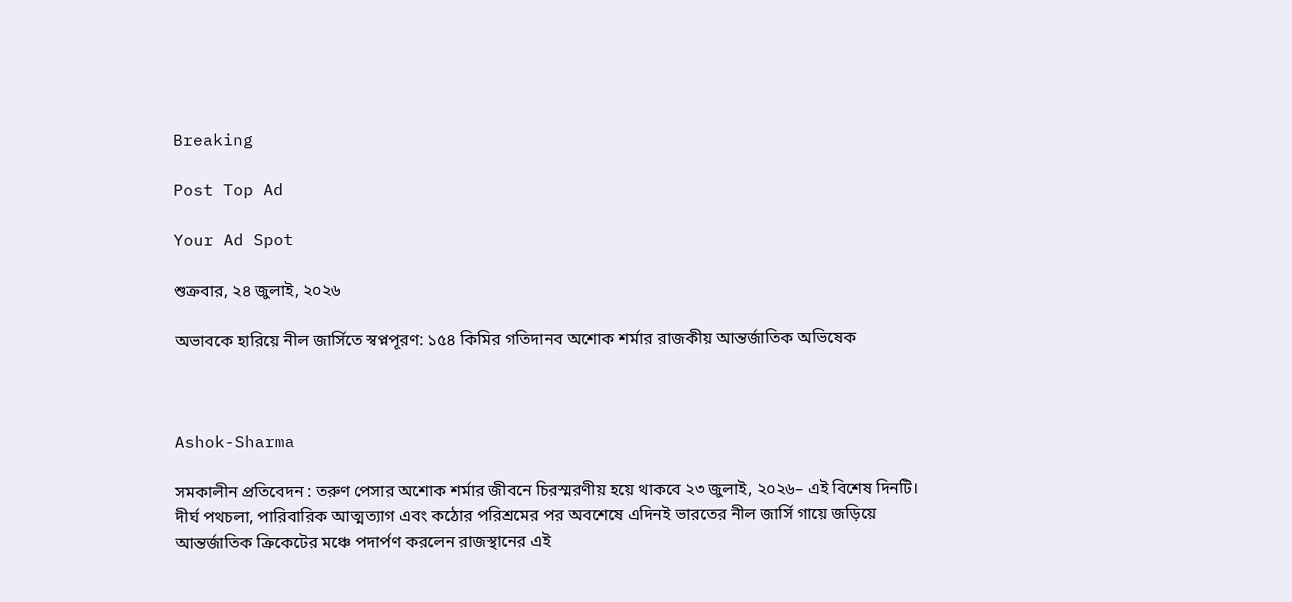Breaking

Post Top Ad

Your Ad Spot

শুক্রবার, ২৪ জুলাই, ২০২৬

অভাবকে হারিয়ে নীল জার্সিতে স্বপ্নপূরণ: ১৫৪ কিমির গতিদানব অশোক শর্মার রাজকীয় আন্তর্জাতিক অভিষেক



Ashok-Sharma

সমকালীন প্রতিবেদন : তরুণ পেসার অশোক শর্মার জীবনে চিরস্মরণীয় হয়ে থাকবে ২৩ জুলাই, ২০২৬– এই বিশেষ দিনটি। দীর্ঘ পথচলা, পারিবারিক আত্মত্যাগ এবং কঠোর পরিশ্রমের পর অবশেষে এদিনই ভারতের নীল জার্সি গায়ে জড়িয়ে আন্তর্জাতিক ক্রিকেটের মঞ্চে পদার্পণ করলেন রাজস্থানের এই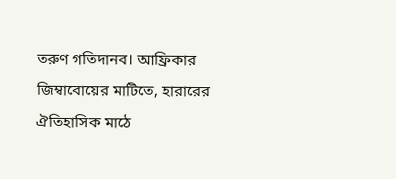তরুণ গতিদানব। আফ্রিকার জিম্বাবোয়ের মাটিতে, হারারের ঐতিহাসিক মাঠে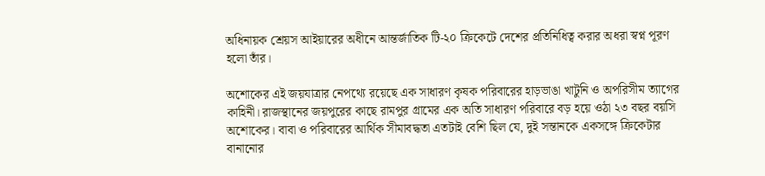অধিনায়ক শ্রেয়স আইয়ারের অধীনে আন্তর্জাতিক টি-২০ ক্রিকেটে দেশের প্রতিনিধিত্ব করার অধরা স্বপ্ন পূরণ হলো তাঁর।

অশোকের এই জয়যাত্রার নেপথ্যে রয়েছে এক সাধারণ কৃষক পরিবারের হাড়ভাঙা খাটুনি ও অপরিসীম ত্যাগের কাহিনী। রাজস্থানের জয়পুরের কাছে রামপুর গ্রামের এক অতি সাধারণ পরিবারে বড় হয়ে ওঠা ২৩ বছর বয়সি অশোকের। বাবা ও পরিবারের আর্থিক সীমাবদ্ধতা এতটাই বেশি ছিল যে, দুই সন্তানকে একসঙ্গে ক্রিকেটার বানানোর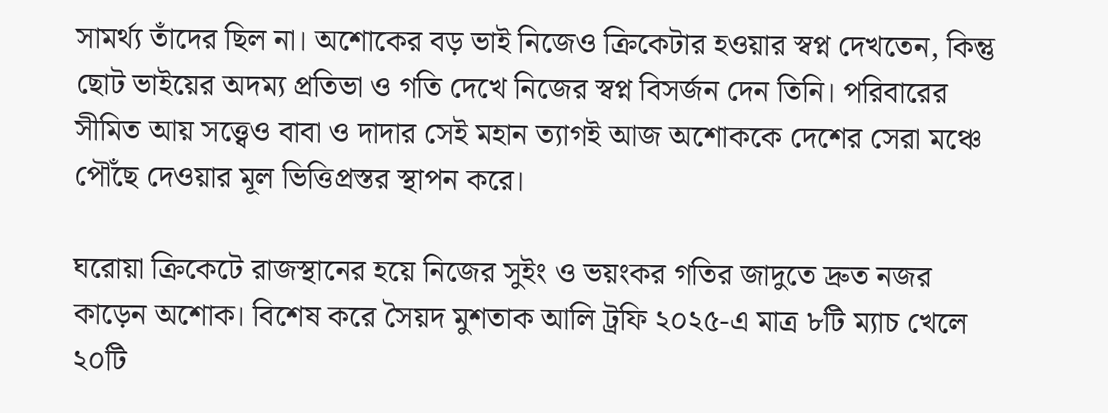সামর্থ্য তাঁদের ছিল না। অশোকের বড় ভাই নিজেও ক্রিকেটার হওয়ার স্বপ্ন দেখতেন, কিন্তু ছোট ভাইয়ের অদম্য প্রতিভা ও গতি দেখে নিজের স্বপ্ন বিসর্জন দেন তিনি। পরিবারের সীমিত আয় সত্ত্বেও বাবা ও দাদার সেই মহান ত্যাগই আজ অশোককে দেশের সেরা মঞ্চে পৌঁছে দেওয়ার মূল ভিত্তিপ্রস্তর স্থাপন করে।

ঘরোয়া ক্রিকেটে রাজস্থানের হয়ে নিজের সুইং ও ভয়ংকর গতির জাদুতে দ্রুত নজর কাড়েন অশোক। বিশেষ করে সৈয়দ মুশতাক আলি ট্রফি ২০২৫-এ মাত্র ৮টি ম্যাচ খেলে ২০টি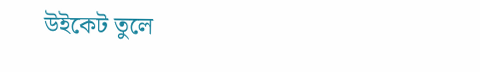উইকেট তুলে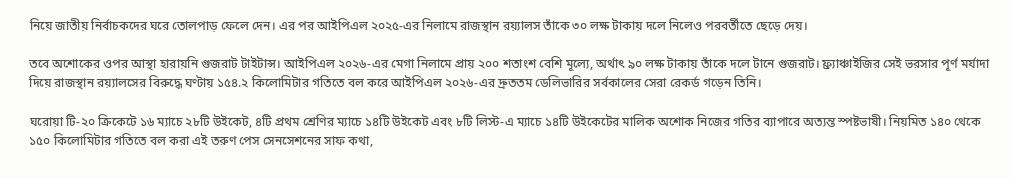নিয়ে জাতীয় নির্বাচকদের ঘরে তোলপাড় ফেলে দেন। এর পর আইপিএল ২০২৫-এর নিলামে রাজস্থান রয়্যালস তাঁকে ৩০ লক্ষ টাকায় দলে নিলেও পরবর্তীতে ছেড়ে দেয়।

তবে অশোকের ওপর আস্থা হারায়নি গুজরাট টাইটান্স। আইপিএল ২০২৬-এর মেগা নিলামে প্রায় ২০০ শতাংশ বেশি মূল্যে, অর্থাৎ ৯০ লক্ষ টাকায় তাঁকে দলে টানে গুজরাট। ফ্র্যাঞ্চাইজির সেই ভরসার পূর্ণ মর্যাদা দিয়ে রাজস্থান রয়্যালসের বিরুদ্ধে ঘণ্টায় ১৫৪.২ কিলোমিটার গতিতে বল করে আইপিএল ২০২৬-এর দ্রুততম ডেলিভারির সর্বকালের সেরা রেকর্ড গড়েন তিনি।

ঘরোয়া টি-২০ ক্রিকেটে ১৬ ম্যাচে ২৮টি উইকেট, ৪টি প্রথম শ্রেণির ম্যাচে ১৪টি উইকেট এবং ৮টি লিস্ট-এ ম্যাচে ১৪টি উইকেটের মালিক অশোক নিজের গতির ব্যাপারে অত্যন্ত স্পষ্টভাষী। নিয়মিত ১৪০ থেকে ১৫০ কিলোমিটার গতিতে বল করা এই তরুণ পেস সেনসেশনের সাফ কথা,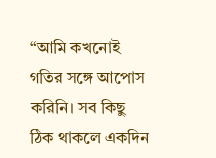“আমি কখনোই গতির সঙ্গে আপোস করিনি। সব কিছু ঠিক থাকলে একদিন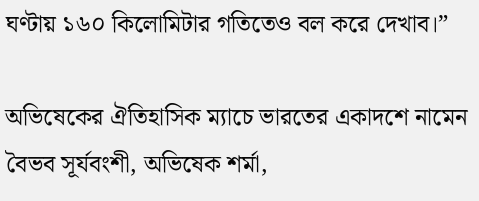ঘণ্টায় ১৬০ কিলোমিটার গতিতেও বল করে দেখাব।”

অভিষেকের ঐতিহাসিক ম্যাচে ভারতের একাদশে নামেন বৈভব সূর্যবংশী, অভিষেক শর্মা,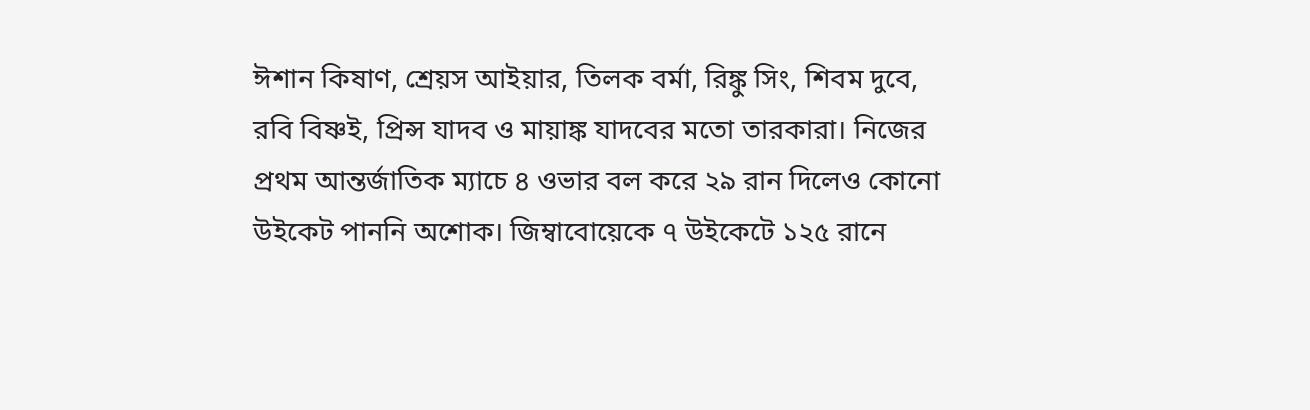ঈশান কিষাণ, শ্রেয়স আইয়ার, তিলক বর্মা, রিঙ্কু সিং, শিবম দুবে, রবি বিষ্ণই, প্রিন্স যাদব ও মায়াঙ্ক যাদবের মতো তারকারা। নিজের প্রথম আন্তর্জাতিক ম্যাচে ৪ ওভার বল করে ২৯ রান দিলেও কোনো উইকেট পাননি অশোক। জিম্বাবোয়েকে ৭ উইকেটে ১২৫ রানে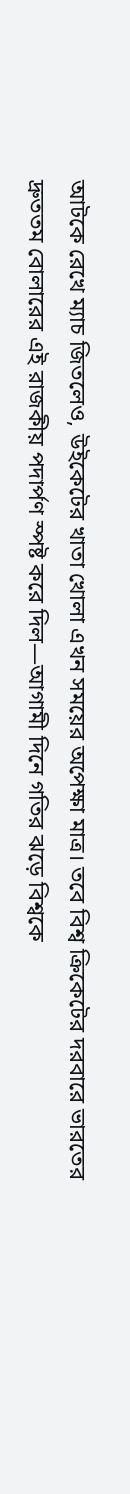আটকে রেখে ম্যাচ জিতলেও, উইকেটের খাতা খোলা এখন সময়ের অপেক্ষা মাত্র। তবে বিশ্ব ক্রিকেটের দরবারে ভারতের দ্রুততম বোলারের এই রাজকীয় পদার্পণ স্পষ্ট করে দিল—আগামী দিনে গতির ঝড়ে বিশ্বকে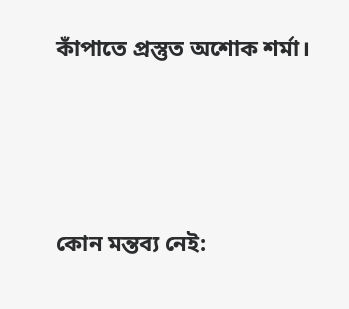কাঁপাতে প্রস্তুত অশোক শর্মা।‌‌




কোন মন্তব্য নেই: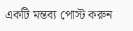একটি মন্তব্য পোস্ট করুন